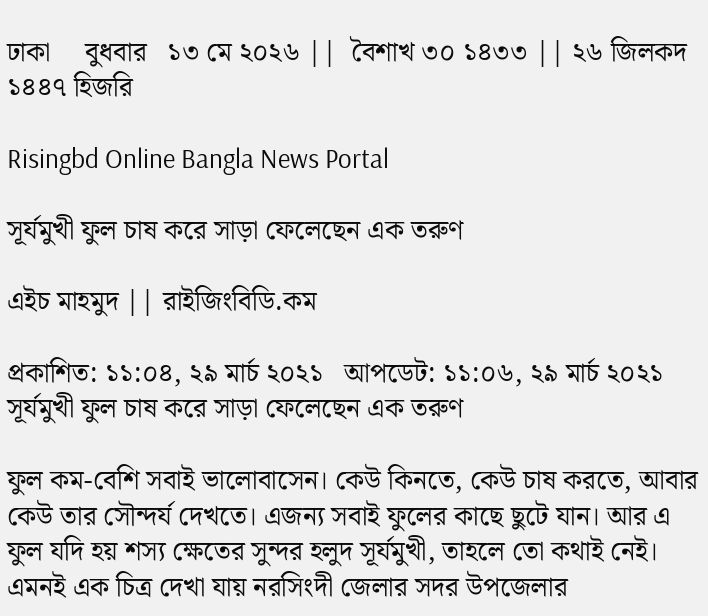ঢাকা     বুধবার   ১৩ মে ২০২৬ ||  বৈশাখ ৩০ ১৪৩৩ || ২৬ জিলকদ ১৪৪৭ হিজরি

Risingbd Online Bangla News Portal

সূর্যমুখী ফুল চাষ করে সাড়া ফেলেছেন এক তরুণ

এইচ মাহমুদ || রাইজিংবিডি.কম

প্রকাশিত: ১১:০৪, ২৯ মার্চ ২০২১   আপডেট: ১১:০৬, ২৯ মার্চ ২০২১
সূর্যমুখী ফুল চাষ করে সাড়া ফেলেছেন এক তরুণ

ফুল কম-বেশি সবাই ভালোবাসেন। কেউ কিনতে, কেউ চাষ করতে, আবার কেউ তার সৌন্দর্য দেখতে। এজন্য সবাই ফুলের কাছে ছুটে যান। আর এ ফুল যদি হয় শস্য ক্ষেতের সুন্দর হলুদ সূর্যমুখী, তাহলে তো কথাই নেই। এমনই এক চিত্র দেখা যায় নরসিংদী জেলার সদর উপজেলার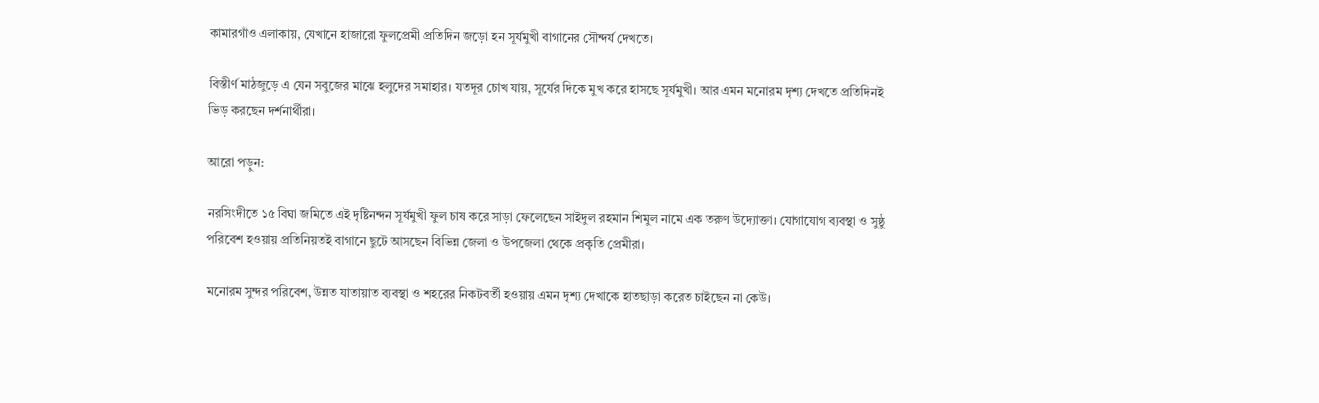কামারগাঁও এলাকায়, যেখানে হাজারো ফুলপ্রেমী প্রতিদিন জড়ো হন সূর্যমুখী বাগানের সৌন্দর্য দেখতে।

বিস্তীর্ণ মাঠজুড়ে এ যেন সবুজের মাঝে হলুদের সমাহার। যতদূর চোখ যায়, সূর্যের দিকে মুখ করে হাসছে সূর্যমুখী। আর এমন মনোরম দৃশ্য দেখতে প্রতিদিনই ভিড় করছেন দর্শনার্থীরা।

আরো পড়ুন:

নরসিংদীতে ১৫ বিঘা জমিতে এই দৃষ্টিনন্দন সূর্যমুখী ফুল চাষ করে সাড়া ফেলেছেন সাইদুল রহমান শিমুল নামে এক তরুণ উদ্যোক্তা। যোগাযোগ ব্যবস্থা ও সুষ্ঠু পরিবেশ হওয়ায় প্রতিনিয়তই বাগানে ছুটে আসছেন বিভিন্ন জেলা ও উপজেলা থেকে প্রকৃতি প্রেমীরা।

মনোরম সুন্দর পরিবেশ, উন্নত যাতায়াত ব্যবস্থা ও শহরের নিকটবর্তী হওয়ায় এমন দৃশ্য দেখাকে হাতছাড়া করেত চাইছেন না কেউ।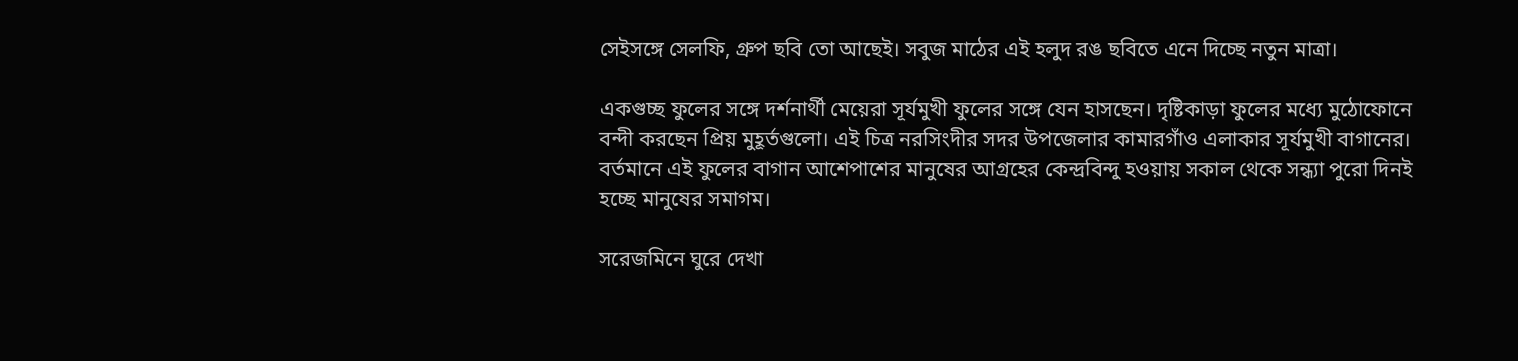সেইসঙ্গে সেলফি, গ্রুপ ছবি তো আছেই। সবুজ মাঠের এই হলুদ রঙ ছবিতে এনে দিচ্ছে নতুন মাত্রা।

একগুচ্ছ ফুলের সঙ্গে দর্শনার্থী মেয়েরা সূর্যমুখী ফুলের সঙ্গে যেন হাসছেন। দৃষ্টিকাড়া ফুলের মধ্যে মুঠোফোনে বন্দী করছেন প্রিয় মুহূর্তগুলো। এই চিত্র নরসিংদীর সদর উপজেলার কামারগাঁও এলাকার সূর্যমুখী বাগানের। বর্তমানে এই ফুলের বাগান আশেপাশের মানুষের আগ্রহের কেন্দ্রবিন্দু হওয়ায় সকাল থেকে সন্ধ্যা পুরো দিনই হচ্ছে মানুষের সমাগম।

সরেজমিনে ঘুরে দেখা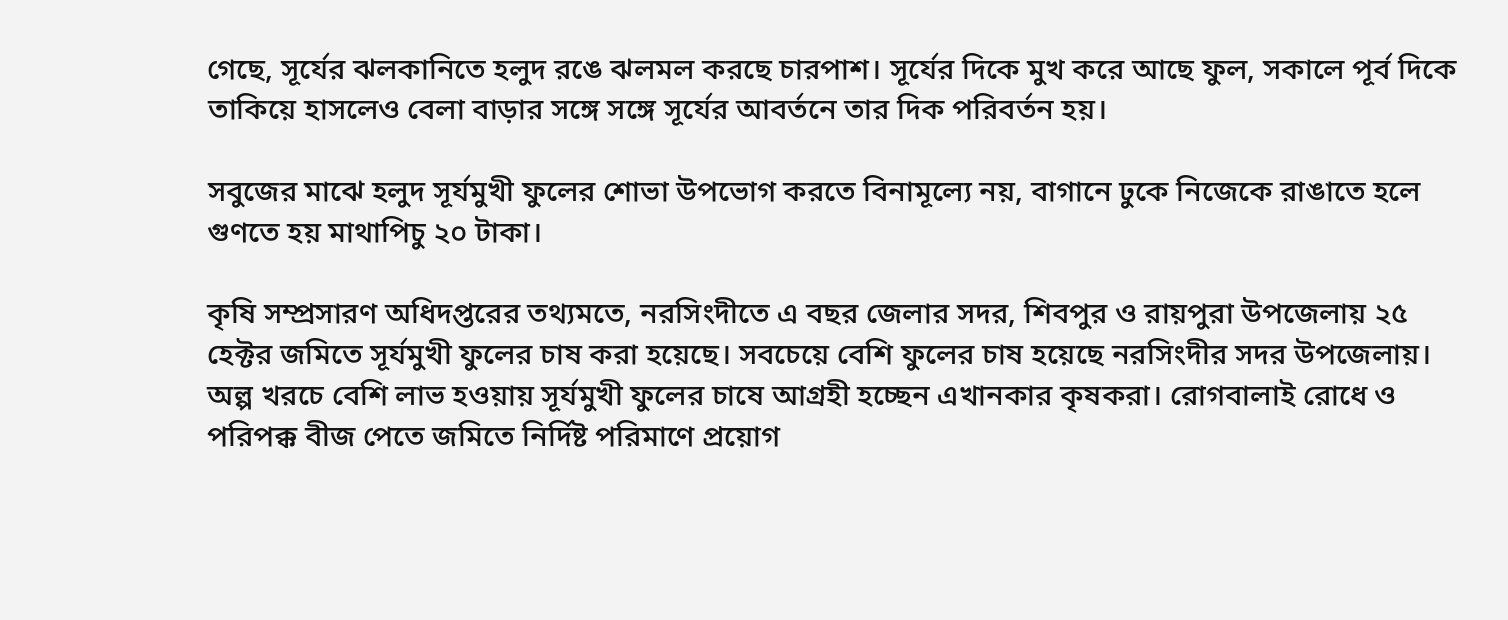গেছে, সূর্যের ঝলকানিতে হলুদ রঙে ঝলমল করছে চারপাশ। সূর্যের দিকে মুখ করে আছে ফুল, সকালে পূর্ব দিকে তাকিয়ে হাসলেও বেলা বাড়ার সঙ্গে সঙ্গে সূর্যের আবর্তনে তার দিক পরিবর্তন হয়।

সবুজের মাঝে হলুদ সূর্যমুখী ফুলের শোভা উপভোগ করতে বিনামূল্যে নয়, বাগানে ঢুকে নিজেকে রাঙাতে হলে গুণতে হয় মাথাপিচু ২০ টাকা।

কৃষি সম্প্রসারণ অধিদপ্তরের তথ্যমতে, নরসিংদীতে এ বছর জেলার সদর, শিবপুর ও রায়পুরা উপজেলায় ২৫ হেক্টর জমিতে সূর্যমুখী ফুলের চাষ করা হয়েছে। সবচেয়ে বেশি ফুলের চাষ হয়েছে নরসিংদীর সদর উপজেলায়। অল্প খরচে বেশি লাভ হওয়ায় সূর্যমুখী ফুলের চাষে আগ্রহী হচ্ছেন এখানকার কৃষকরা। রোগবালাই রোধে ও পরিপক্ক বীজ পেতে জমিতে নির্দিষ্ট পরিমাণে প্রয়োগ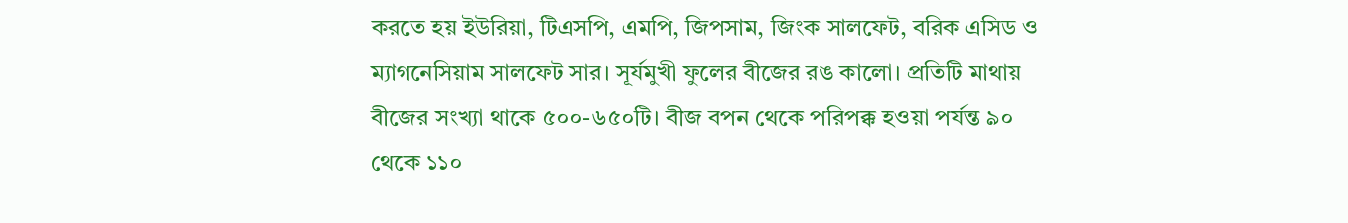করতে হয় ইউরিয়া, টিএসপি, এমপি, জিপসাম, জিংক সালফেট, বরিক এসিড ও ম্যাগনেসিয়াম সালফেট সার। সূর্যমুখী ফুলের বীজের রঙ কালো। প্রতিটি মাথায় বীজের সংখ্যা থাকে ৫০০-৬৫০টি। বীজ বপন থেকে পরিপক্ক হওয়া পর্যন্ত ৯০ থেকে ১১০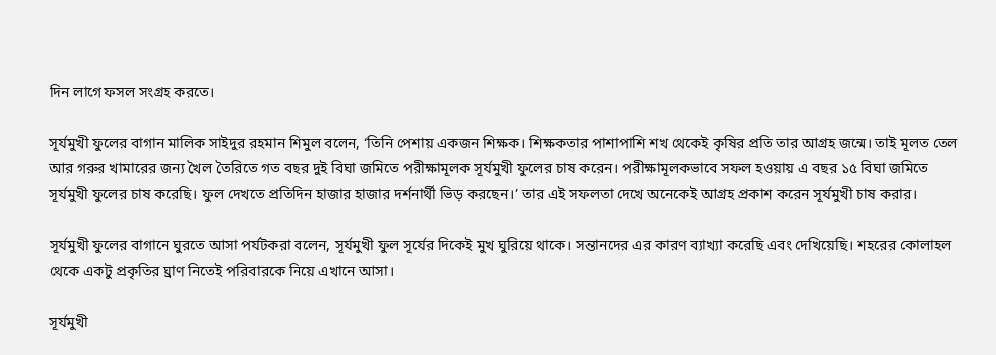দিন লাগে ফসল সংগ্রহ করতে।

সূর্যমুখী ফুলের বাগান মালিক সাইদুর রহমান শিমুল বলেন, ‘তিনি পেশায় একজন শিক্ষক। শিক্ষকতার পাশাপাশি শখ থেকেই কৃষির প্রতি তার আগ্রহ জন্মে। তাই মূলত তেল আর গরুর খামারের জন্য খৈল তৈরিতে গত বছর দুই বিঘা জমিতে পরীক্ষামূলক সূর্যমুখী ফুলের চাষ করেন। পরীক্ষামূলকভাবে সফল হওয়ায় এ বছর ১৫ বিঘা জমিতে সূর্যমুখী ফুলের চাষ করেছি। ফুল দেখতে প্রতিদিন হাজার হাজার দর্শনার্থী ভিড় করছেন।’ তার এই সফলতা দেখে অনেকেই আগ্রহ প্রকাশ করেন সূর্যমুখী চাষ করার।

সূর্যমুখী ফুলের বাগানে ঘুরতে আসা পর্যটকরা বলেন, সূর্যমুখী ফুল সূর্যের দিকেই মুখ ঘুরিয়ে থাকে। সন্তানদের এর কারণ ব্যাখ্যা করেছি এবং দেখিয়েছি। শহরের কোলাহল থেকে একটু প্রকৃতির ঘ্রাণ নিতেই পরিবারকে নিয়ে এখানে আসা।

সূর্যমুখী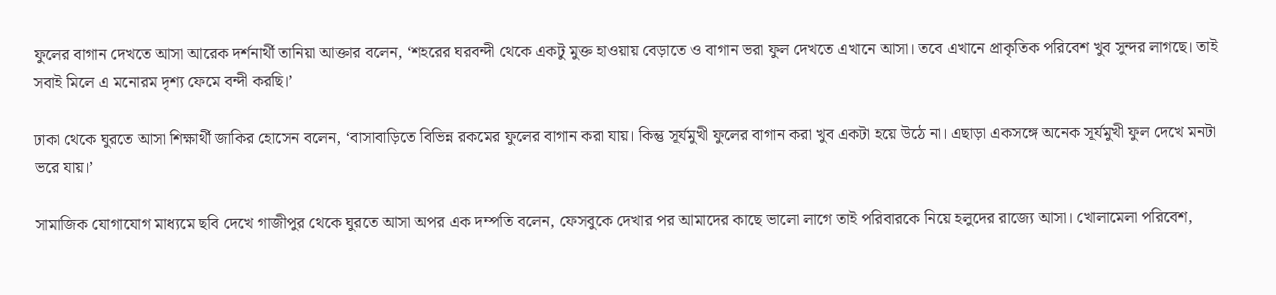ফুলের বাগান দেখতে আসা আরেক দর্শনার্থী তানিয়া আক্তার বলেন, ‘শহরের ঘরবন্দী থেকে একটু মুক্ত হাওয়ায় বেড়াতে ও বাগান ভরা ফুল দেখতে এখানে আসা। তবে এখানে প্রাকৃতিক পরিবেশ খুব সুন্দর লাগছে। তাই সবাই মিলে এ মনোরম দৃশ্য ফেমে বন্দী করছি।’

ঢাকা থেকে ঘুরতে আসা শিক্ষার্থী জাকির হোসেন বলেন, ‘বাসাবাড়িতে বিভিন্ন রকমের ফুলের বাগান করা যায়। কিন্তু সূর্যমুখী ফুলের বাগান করা খুব একটা হয়ে উঠে না। এছাড়া একসঙ্গে অনেক সূর্যমুখী ফুল দেখে মনটা ভরে যায়।’

সামাজিক যোগাযোগ মাধ্যমে ছবি দেখে গাজীপুর থেকে ঘুরতে আসা অপর এক দম্পতি বলেন, ফেসবুকে দেখার পর আমাদের কাছে ভালো লাগে তাই পরিবারকে নিয়ে হলুদের রাজ্যে আসা। খোলামেলা পরিবেশ,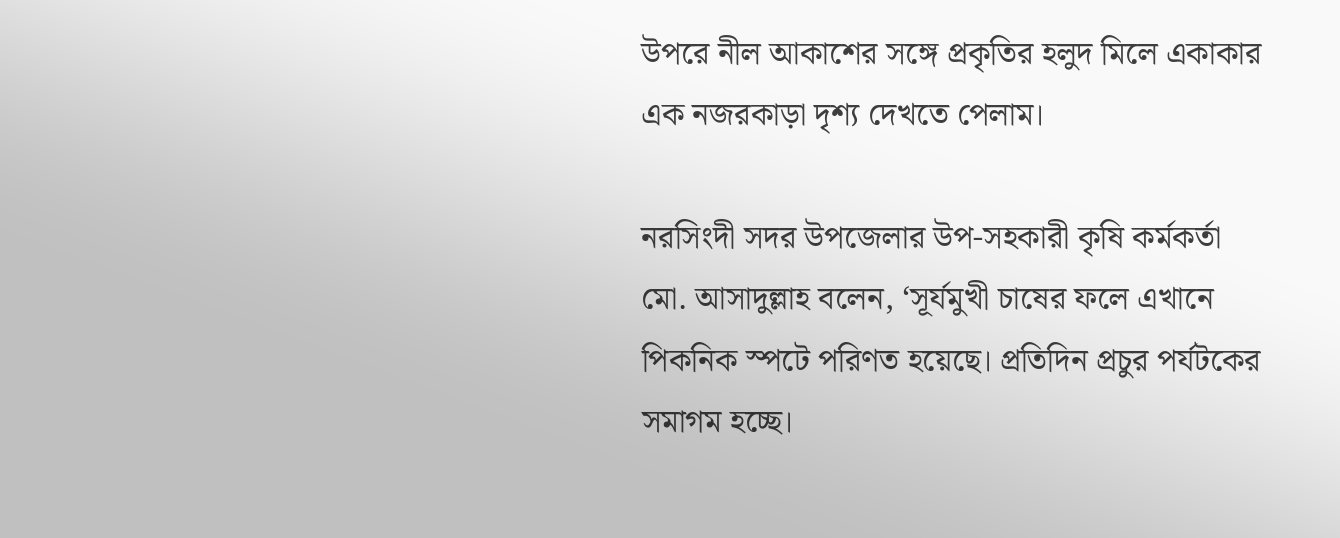উপরে নীল আকাশের সঙ্গে প্রকৃতির হলুদ মিলে একাকার এক নজরকাড়া দৃশ্য দেখতে পেলাম।

নরসিংদী সদর উপজেলার উপ-সহকারী কৃষি কর্মকর্তা মো. আসাদুল্লাহ বলেন, ‘সূর্যমুখী চাষের ফলে এখানে পিকনিক স্পটে পরিণত হয়েছে। প্রতিদিন প্রচুর পর্যটকের সমাগম হচ্ছে।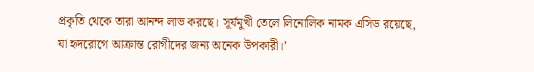প্রকৃতি থেকে তারা আনন্দ লাভ করছে। সূর্যমুখী তেলে লিনোলিক নামক এসিড রয়েছে, যা হৃদরোগে আক্রান্ত রোগীদের জন্য অনেক উপকারী।’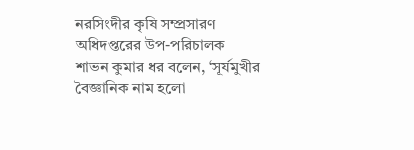নরসিংদীর কৃষি সম্প্রসারণ অধিদপ্তরের উপ-পরিচালক শাভন কুমার ধর বলেন, ‘সূর্যমুখীর বৈজ্ঞানিক নাম হলো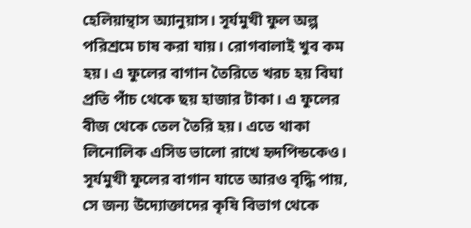হেলিয়ান্থাস অ্যানুয়াস। সূর্যমুখী ফুল অল্প পরিশ্রমে চাষ করা যায়। রোগবালাই খুব কম হয়। এ ফুলের বাগান তৈরিতে খরচ হয় বিঘা প্রতি পাঁচ থেকে ছয় হাজার টাকা। এ ফুলের বীজ থেকে তেল তৈরি হয়। এতে থাকা লিনোলিক এসিড ভালো রাখে হৃদপিন্ডকেও। সূর্যমুখী ফুলের বাগান যাতে আরও বৃদ্ধি পায়, সে জন্য উদ্যোক্তাদের কৃষি বিভাগ থেকে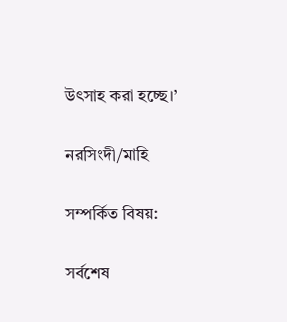উৎসাহ করা হচ্ছে।’

নরসিংদী/মাহি

সম্পর্কিত বিষয়:

সর্বশেষ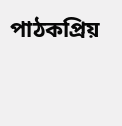পাঠকপ্রিয়